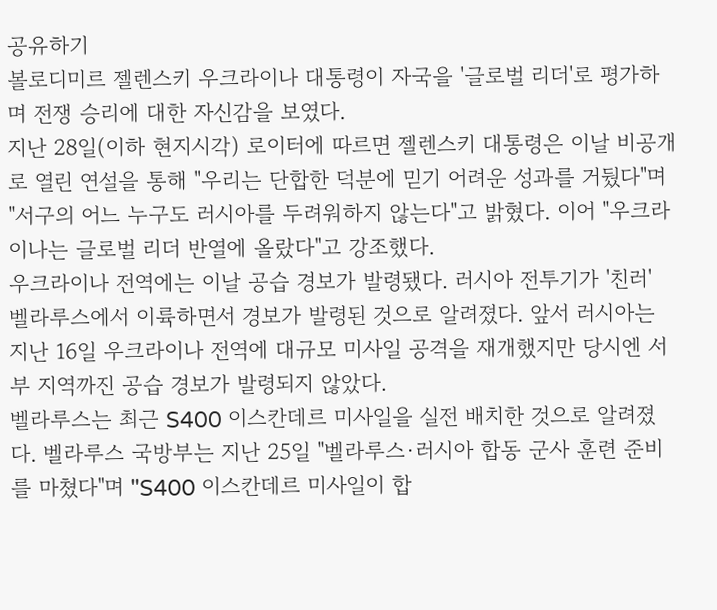공유하기
볼로디미르 젤렌스키 우크라이나 대통령이 자국을 '글로벌 리더'로 평가하며 전쟁 승리에 대한 자신감을 보였다.
지난 28일(이하 현지시각) 로이터에 따르면 젤렌스키 대통령은 이날 비공개로 열린 연설을 통해 "우리는 단합한 덕분에 믿기 어려운 성과를 거뒀다"며 "서구의 어느 누구도 러시아를 두려워하지 않는다"고 밝혔다. 이어 "우크라이나는 글로벌 리더 반열에 올랐다"고 강조했다.
우크라이나 전역에는 이날 공습 경보가 발령됐다. 러시아 전투기가 '친러' 벨라루스에서 이륙하면서 경보가 발령된 것으로 알려졌다. 앞서 러시아는 지난 16일 우크라이나 전역에 대규모 미사일 공격을 재개했지만 당시엔 서부 지역까진 공습 경보가 발령되지 않았다.
벨라루스는 최근 S400 이스칸데르 미사일을 실전 배치한 것으로 알려졌다. 벨라루스 국방부는 지난 25일 "벨라루스·러시아 합동 군사 훈련 준비를 마쳤다"며 "S400 이스칸데르 미사일이 합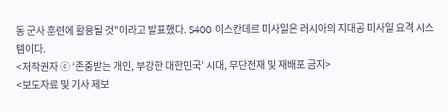동 군사 훈련에 활용될 것"이라고 발표했다. S400 이스칸데르 미사일은 러시아의 지대공 미사일 요격 시스템이다.
<저작권자 ⓒ ‘존중받는 개인, 부강한 대한민국’ 시대, 무단전재 및 재배포 금지>
<보도자료 및 기사 제보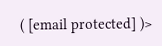( [email protected] )>